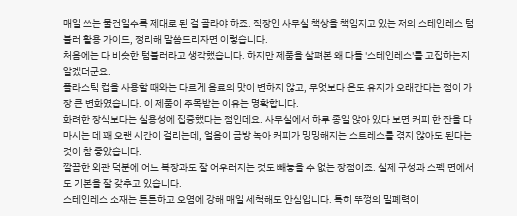매일 쓰는 물건일수록 제대로 된 걸 골라야 하죠. 직장인 사무실 책상을 책임지고 있는 저의 스테인레스 텀블러 활용 가이드, 정리해 말씀드리자면 이렇습니다.
처음에는 다 비슷한 텀블러라고 생각했습니다. 하지만 제품을 살펴본 왜 다들 '스테인레스'를 고집하는지 알겠더군요.
플라스틱 컵을 사용할 때와는 다르게 음료의 맛이 변하지 않고, 무엇보다 온도 유지가 오래간다는 점이 가장 큰 변화였습니다. 이 제품이 주목받는 이유는 명확합니다.
화려한 장식보다는 실용성에 집중했다는 점인데요. 사무실에서 하루 종일 앉아 있다 보면 커피 한 잔을 다 마시는 데 꽤 오랜 시간이 걸리는데, 얼음이 금방 녹아 커피가 밍밍해지는 스트레스를 겪지 않아도 된다는 것이 참 좋았습니다.
깔끔한 외관 덕분에 어느 복장과도 잘 어우러지는 것도 빼놓을 수 없는 장점이죠. 실제 구성과 스펙 면에서도 기본을 잘 갖추고 있습니다.
스테인레스 소재는 튼튼하고 오염에 강해 매일 세척해도 안심입니다. 특히 뚜껑의 밀폐력이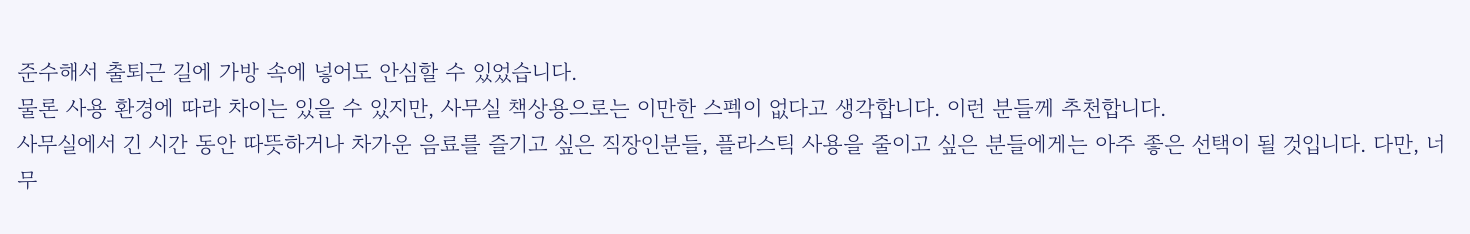준수해서 출퇴근 길에 가방 속에 넣어도 안심할 수 있었습니다.
물론 사용 환경에 따라 차이는 있을 수 있지만, 사무실 책상용으로는 이만한 스펙이 없다고 생각합니다. 이런 분들께 추천합니다.
사무실에서 긴 시간 동안 따뜻하거나 차가운 음료를 즐기고 싶은 직장인분들, 플라스틱 사용을 줄이고 싶은 분들에게는 아주 좋은 선택이 될 것입니다. 다만, 너무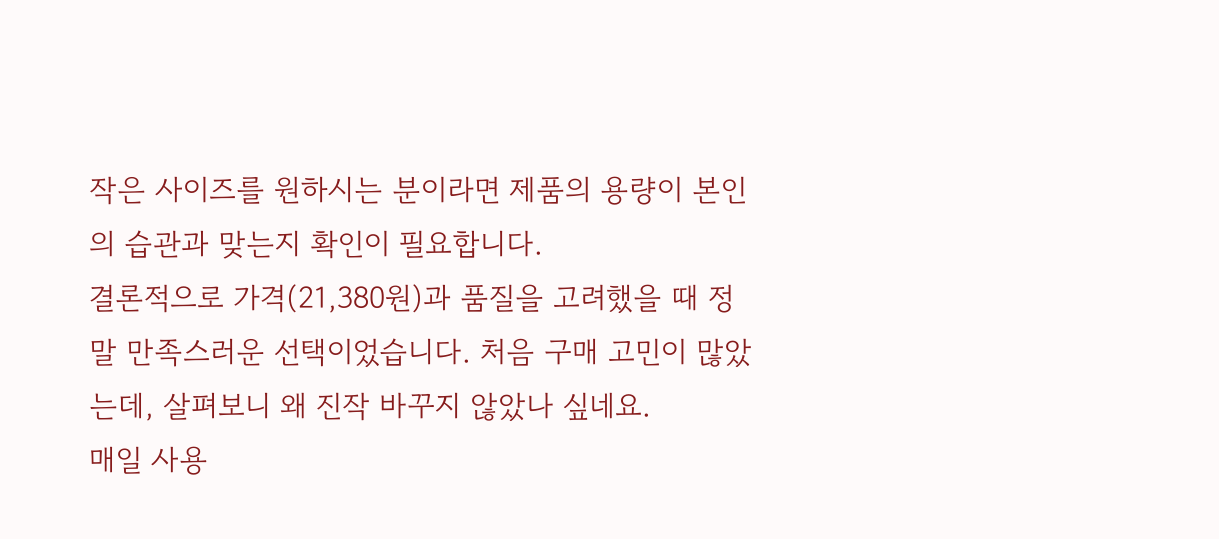작은 사이즈를 원하시는 분이라면 제품의 용량이 본인의 습관과 맞는지 확인이 필요합니다.
결론적으로 가격(21,380원)과 품질을 고려했을 때 정말 만족스러운 선택이었습니다. 처음 구매 고민이 많았는데, 살펴보니 왜 진작 바꾸지 않았나 싶네요.
매일 사용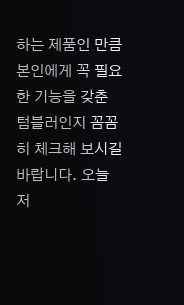하는 제품인 만큼 본인에게 꼭 필요한 기능을 갖춘 텀블러인지 꼼꼼히 체크해 보시길 바랍니다. 오늘 저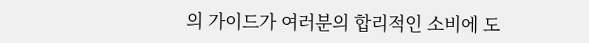의 가이드가 여러분의 합리적인 소비에 도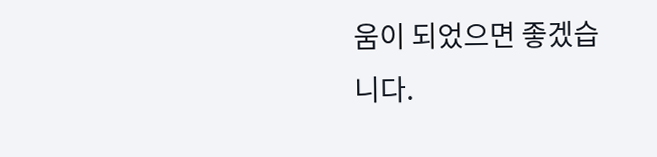움이 되었으면 좋겠습니다.